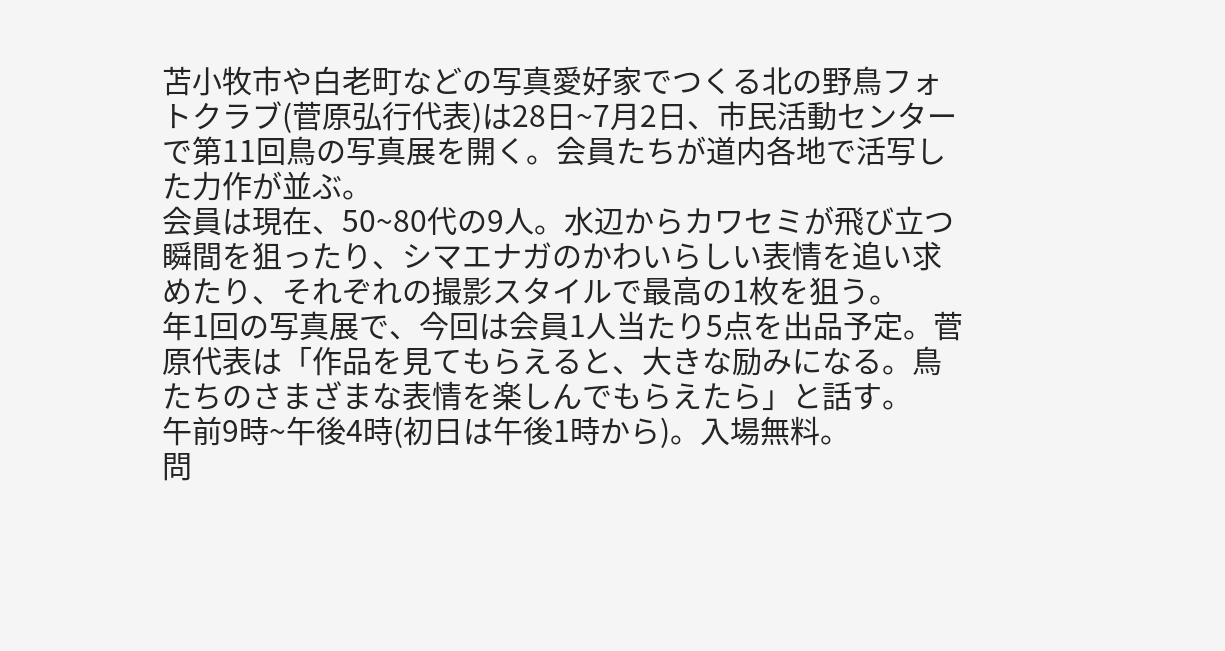苫小牧市や白老町などの写真愛好家でつくる北の野鳥フォトクラブ(菅原弘行代表)は28日~7月2日、市民活動センターで第11回鳥の写真展を開く。会員たちが道内各地で活写した力作が並ぶ。
会員は現在、50~80代の9人。水辺からカワセミが飛び立つ瞬間を狙ったり、シマエナガのかわいらしい表情を追い求めたり、それぞれの撮影スタイルで最高の1枚を狙う。
年1回の写真展で、今回は会員1人当たり5点を出品予定。菅原代表は「作品を見てもらえると、大きな励みになる。鳥たちのさまざまな表情を楽しんでもらえたら」と話す。
午前9時~午後4時(初日は午後1時から)。入場無料。
問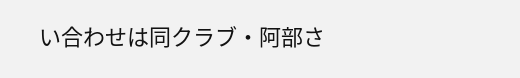い合わせは同クラブ・阿部さ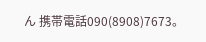ん 携帯電話090(8908)7673。